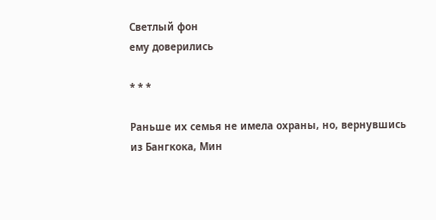Светлый фон
ему доверились

* * *

Раньше их семья не имела охраны, но, вернувшись из Бангкока, Мин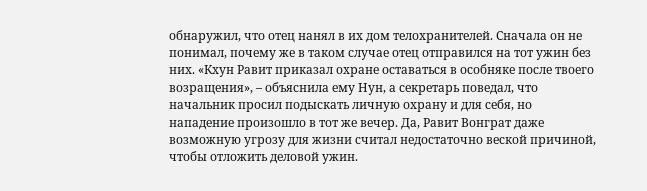обнаружил, что отец нанял в их дом телохранителей. Сначала он не понимал, почему же в таком случае отец отправился на тот ужин без них. «Кхун Равит приказал охране оставаться в особняке после твоего возращения», – объяснила ему Нун, а секретарь поведал, что начальник просил подыскать личную охрану и для себя, но нападение произошло в тот же вечер. Да, Равит Вонграт даже возможную угрозу для жизни считал недостаточно веской причиной, чтобы отложить деловой ужин.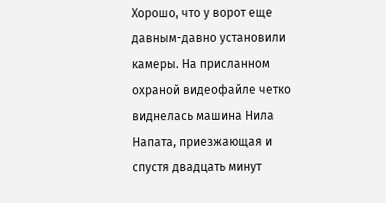Хорошо, что у ворот еще давным-давно установили камеры. На присланном охраной видеофайле четко виднелась машина Нила Напата, приезжающая и спустя двадцать минут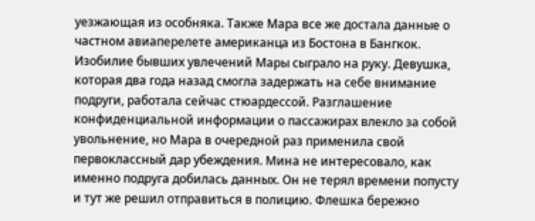уезжающая из особняка. Также Мара все же достала данные о частном авиаперелете американца из Бостона в Бангкок. Изобилие бывших увлечений Мары сыграло на руку. Девушка, которая два года назад смогла задержать на себе внимание подруги, работала сейчас стюардессой. Разглашение конфиденциальной информации о пассажирах влекло за собой увольнение, но Мара в очередной раз применила свой первоклассный дар убеждения. Мина не интересовало, как именно подруга добилась данных. Он не терял времени попусту и тут же решил отправиться в полицию. Флешка бережно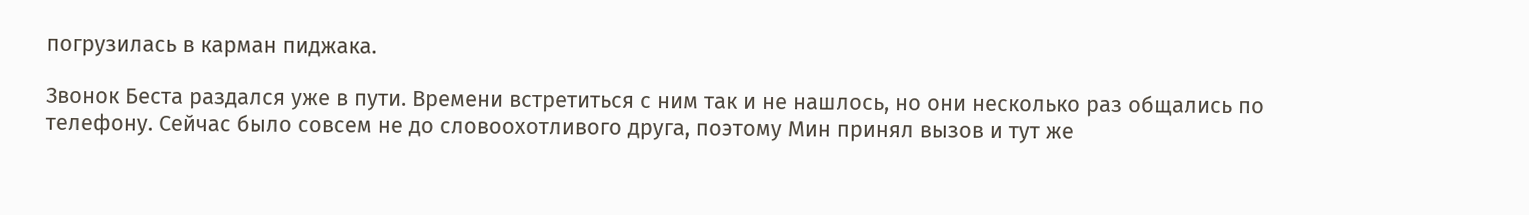погрузилась в карман пиджака.

Звонок Беста раздался уже в пути. Времени встретиться с ним так и не нашлось, но они несколько раз общались по телефону. Сейчас было совсем не до словоохотливого друга, поэтому Мин принял вызов и тут же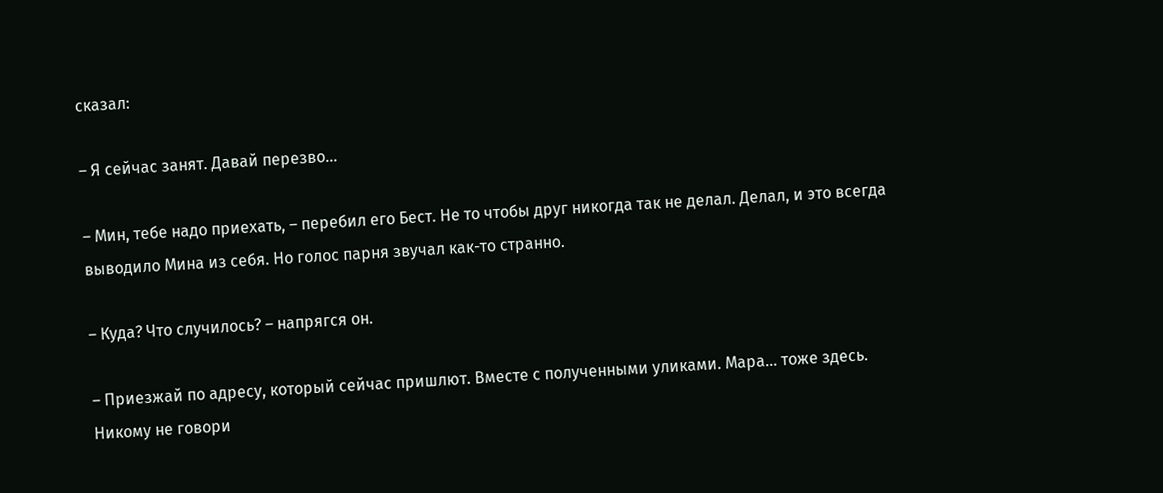сказал:

– Я сейчас занят. Давай перезво…

– Мин, тебе надо приехать, – перебил его Бест. Не то чтобы друг никогда так не делал. Делал, и это всегда выводило Мина из себя. Но голос парня звучал как-то странно.

– Куда? Что случилось? – напрягся он.

– Приезжай по адресу, который сейчас пришлют. Вместе с полученными уликами. Мара… тоже здесь. Никому не говори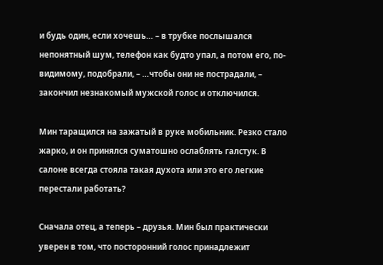и будь один, если хочешь… – в трубке послышался непонятный шум, телефон как будто упал, а потом его, по-видимому, подобрали, – …чтобы они не пострадали, – закончил незнакомый мужской голос и отключился.

Мин таращился на зажатый в руке мобильник. Резко стало жарко, и он принялся суматошно ослаблять галстук. В салоне всегда стояла такая духота или это его легкие перестали работать?

Сначала отец, а теперь – друзья. Мин был практически уверен в том, что посторонний голос принадлежит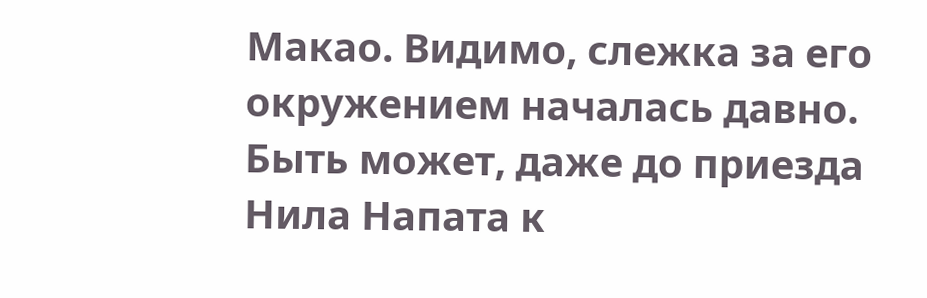Макао. Видимо, слежка за его окружением началась давно. Быть может, даже до приезда Нила Напата к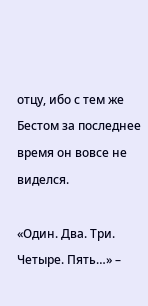отцу, ибо с тем же Бестом за последнее время он вовсе не виделся.

«Один. Два. Три. Четыре. Пять…» –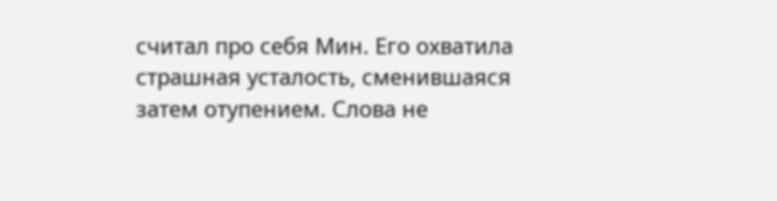считал про себя Мин. Его охватила страшная усталость, сменившаяся затем отупением. Слова не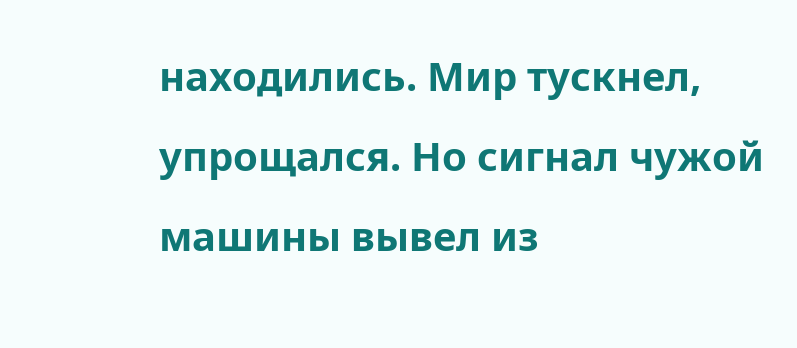находились. Мир тускнел, упрощался. Но сигнал чужой машины вывел из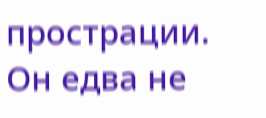прострации. Он едва не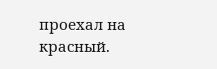проехал на красный.